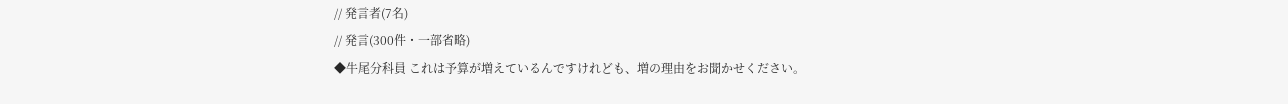// 発言者(7名)
// 発言(300件・一部省略)
◆牛尾分科員 これは予算が増えているんですけれども、増の理由をお聞かせください。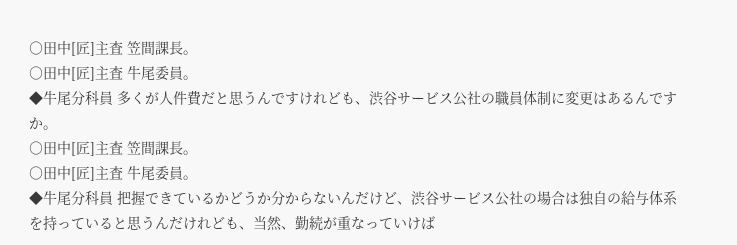○田中[匠]主査 笠間課長。
○田中[匠]主査 牛尾委員。
◆牛尾分科員 多くが人件費だと思うんですけれども、渋谷サービス公社の職員体制に変更はあるんですか。
○田中[匠]主査 笠間課長。
○田中[匠]主査 牛尾委員。
◆牛尾分科員 把握できているかどうか分からないんだけど、渋谷サービス公社の場合は独自の給与体系を持っていると思うんだけれども、当然、勤続が重なっていけば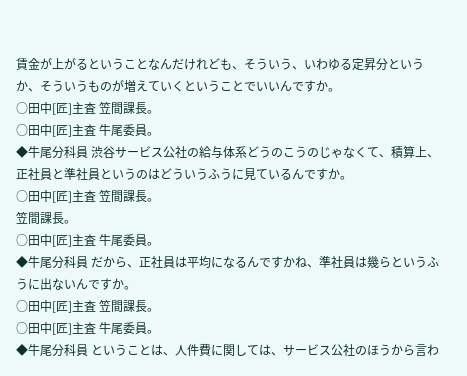賃金が上がるということなんだけれども、そういう、いわゆる定昇分というか、そういうものが増えていくということでいいんですか。
○田中[匠]主査 笠間課長。
○田中[匠]主査 牛尾委員。
◆牛尾分科員 渋谷サービス公社の給与体系どうのこうのじゃなくて、積算上、正社員と準社員というのはどういうふうに見ているんですか。
○田中[匠]主査 笠間課長。
笠間課長。
○田中[匠]主査 牛尾委員。
◆牛尾分科員 だから、正社員は平均になるんですかね、準社員は幾らというふうに出ないんですか。
○田中[匠]主査 笠間課長。
○田中[匠]主査 牛尾委員。
◆牛尾分科員 ということは、人件費に関しては、サービス公社のほうから言わ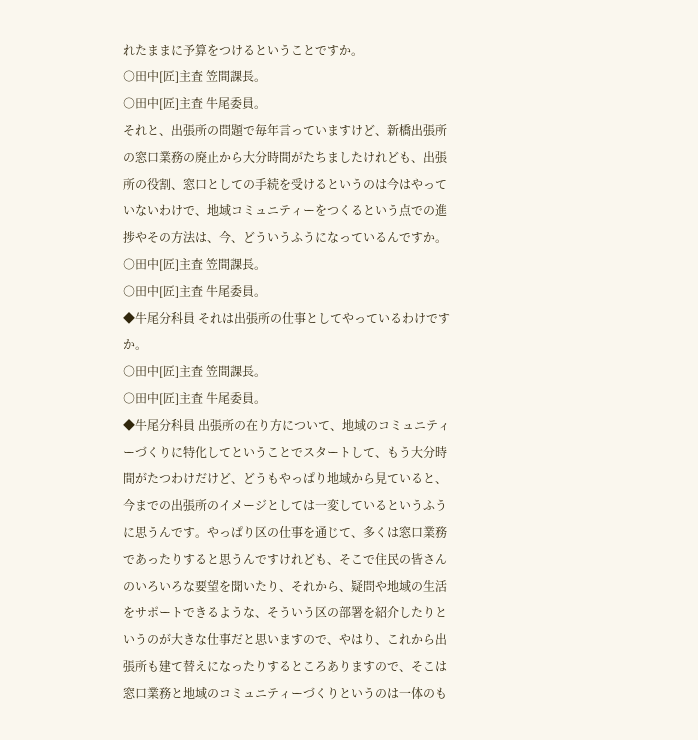れたままに予算をつけるということですか。
○田中[匠]主査 笠間課長。
○田中[匠]主査 牛尾委員。
それと、出張所の問題で毎年言っていますけど、新橋出張所の窓口業務の廃止から大分時間がたちましたけれども、出張所の役割、窓口としての手続を受けるというのは今はやっていないわけで、地域コミュニティーをつくるという点での進捗やその方法は、今、どういうふうになっているんですか。
○田中[匠]主査 笠間課長。
○田中[匠]主査 牛尾委員。
◆牛尾分科員 それは出張所の仕事としてやっているわけですか。
○田中[匠]主査 笠間課長。
○田中[匠]主査 牛尾委員。
◆牛尾分科員 出張所の在り方について、地域のコミュニティーづくりに特化してということでスタートして、もう大分時間がたつわけだけど、どうもやっぱり地域から見ていると、今までの出張所のイメージとしては一変しているというふうに思うんです。やっぱり区の仕事を通じて、多くは窓口業務であったりすると思うんですけれども、そこで住民の皆さんのいろいろな要望を聞いたり、それから、疑問や地域の生活をサポートできるような、そういう区の部署を紹介したりというのが大きな仕事だと思いますので、やはり、これから出張所も建て替えになったりするところありますので、そこは窓口業務と地域のコミュニティーづくりというのは一体のも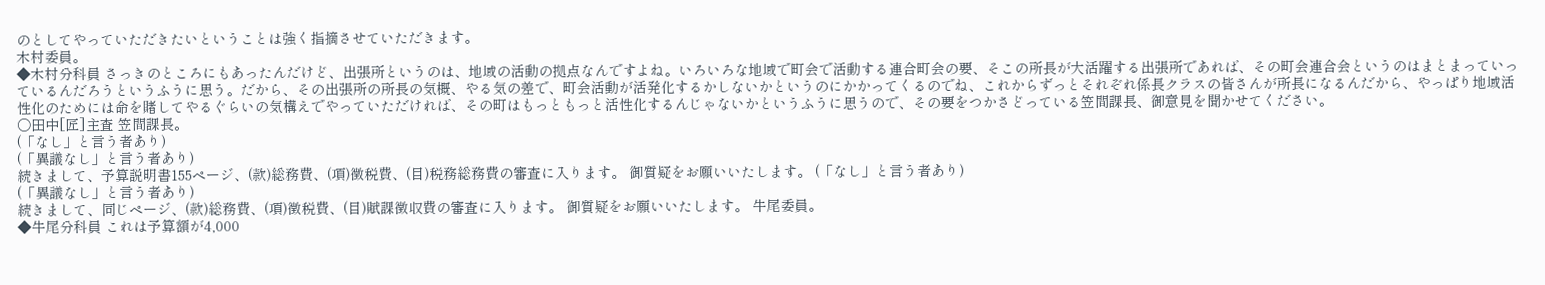のとしてやっていただきたいということは強く指摘させていただきます。
木村委員。
◆木村分科員 さっきのところにもあったんだけど、出張所というのは、地域の活動の拠点なんですよね。いろいろな地域で町会で活動する連合町会の要、そこの所長が大活躍する出張所であれば、その町会連合会というのはまとまっていっているんだろうというふうに思う。だから、その出張所の所長の気概、やる気の差で、町会活動が活発化するかしないかというのにかかってくるのでね、これからずっとそれぞれ係長クラスの皆さんが所長になるんだから、やっぱり地域活性化のためには命を賭してやるぐらいの気構えでやっていただければ、その町はもっともっと活性化するんじゃないかというふうに思うので、その要をつかさどっている笠間課長、御意見を聞かせてください。
○田中[匠]主査 笠間課長。
(「なし」と言う者あり)
(「異議なし」と言う者あり)
続きまして、予算説明書155ページ、(款)総務費、(項)徴税費、(目)税務総務費の審査に入ります。 御質疑をお願いいたします。 (「なし」と言う者あり)
(「異議なし」と言う者あり)
続きまして、同じページ、(款)総務費、(項)徴税費、(目)賦課徴収費の審査に入ります。 御質疑をお願いいたします。 牛尾委員。
◆牛尾分科員 これは予算額が4,000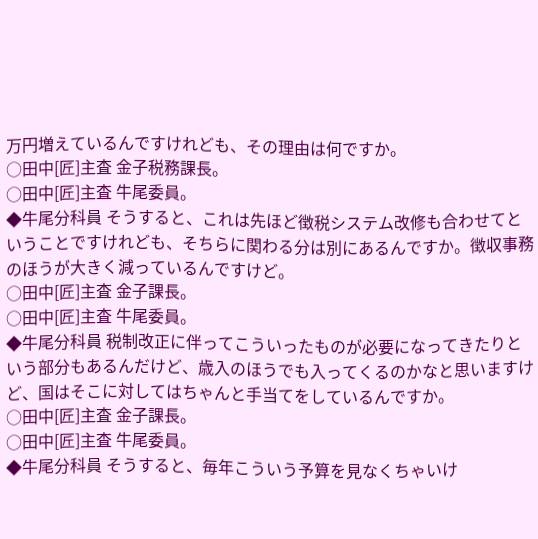万円増えているんですけれども、その理由は何ですか。
○田中[匠]主査 金子税務課長。
○田中[匠]主査 牛尾委員。
◆牛尾分科員 そうすると、これは先ほど徴税システム改修も合わせてということですけれども、そちらに関わる分は別にあるんですか。徴収事務のほうが大きく減っているんですけど。
○田中[匠]主査 金子課長。
○田中[匠]主査 牛尾委員。
◆牛尾分科員 税制改正に伴ってこういったものが必要になってきたりという部分もあるんだけど、歳入のほうでも入ってくるのかなと思いますけど、国はそこに対してはちゃんと手当てをしているんですか。
○田中[匠]主査 金子課長。
○田中[匠]主査 牛尾委員。
◆牛尾分科員 そうすると、毎年こういう予算を見なくちゃいけ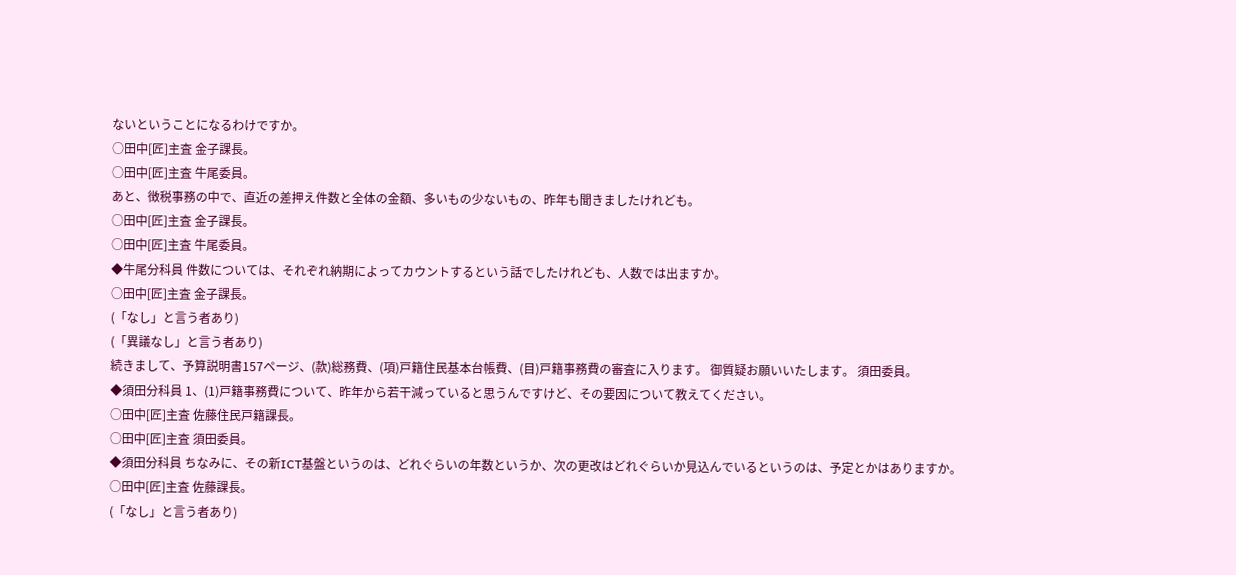ないということになるわけですか。
○田中[匠]主査 金子課長。
○田中[匠]主査 牛尾委員。
あと、徴税事務の中で、直近の差押え件数と全体の金額、多いもの少ないもの、昨年も聞きましたけれども。
○田中[匠]主査 金子課長。
○田中[匠]主査 牛尾委員。
◆牛尾分科員 件数については、それぞれ納期によってカウントするという話でしたけれども、人数では出ますか。
○田中[匠]主査 金子課長。
(「なし」と言う者あり)
(「異議なし」と言う者あり)
続きまして、予算説明書157ページ、(款)総務費、(項)戸籍住民基本台帳費、(目)戸籍事務費の審査に入ります。 御質疑お願いいたします。 須田委員。
◆須田分科員 1、(1)戸籍事務費について、昨年から若干減っていると思うんですけど、その要因について教えてください。
○田中[匠]主査 佐藤住民戸籍課長。
○田中[匠]主査 須田委員。
◆須田分科員 ちなみに、その新ICT基盤というのは、どれぐらいの年数というか、次の更改はどれぐらいか見込んでいるというのは、予定とかはありますか。
○田中[匠]主査 佐藤課長。
(「なし」と言う者あり)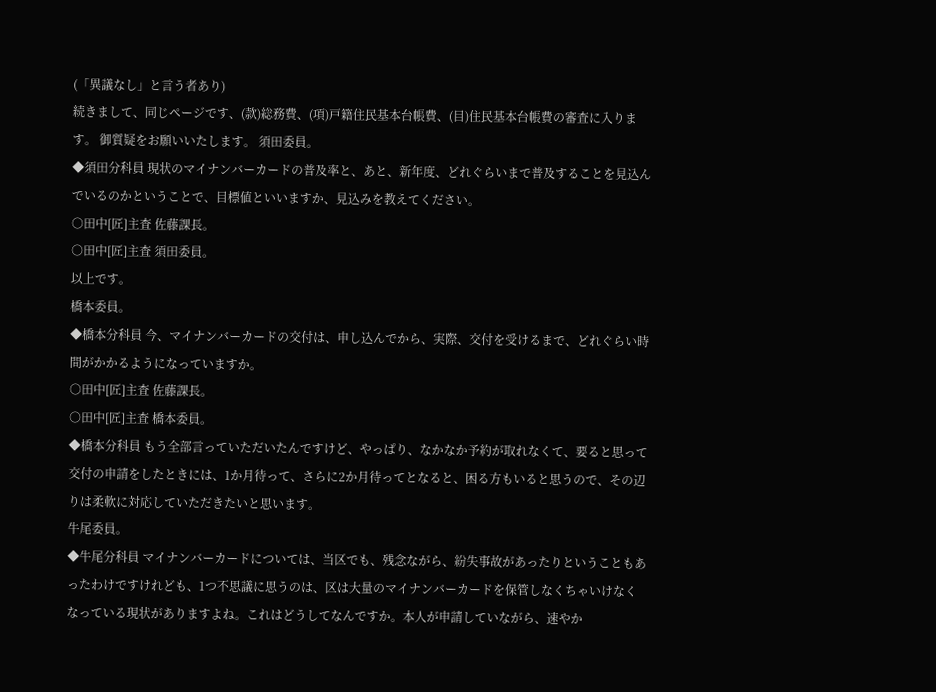(「異議なし」と言う者あり)
続きまして、同じページです、(款)総務費、(項)戸籍住民基本台帳費、(目)住民基本台帳費の審査に入ります。 御質疑をお願いいたします。 須田委員。
◆須田分科員 現状のマイナンバーカードの普及率と、あと、新年度、どれぐらいまで普及することを見込んでいるのかということで、目標値といいますか、見込みを教えてください。
○田中[匠]主査 佐藤課長。
○田中[匠]主査 須田委員。
以上です。
橋本委員。
◆橋本分科員 今、マイナンバーカードの交付は、申し込んでから、実際、交付を受けるまで、どれぐらい時間がかかるようになっていますか。
○田中[匠]主査 佐藤課長。
○田中[匠]主査 橋本委員。
◆橋本分科員 もう全部言っていただいたんですけど、やっぱり、なかなか予約が取れなくて、要ると思って交付の申請をしたときには、1か月待って、さらに2か月待ってとなると、困る方もいると思うので、その辺りは柔軟に対応していただきたいと思います。
牛尾委員。
◆牛尾分科員 マイナンバーカードについては、当区でも、残念ながら、紛失事故があったりということもあったわけですけれども、1つ不思議に思うのは、区は大量のマイナンバーカードを保管しなくちゃいけなくなっている現状がありますよね。これはどうしてなんですか。本人が申請していながら、速やか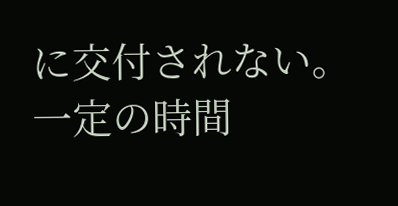に交付されない。一定の時間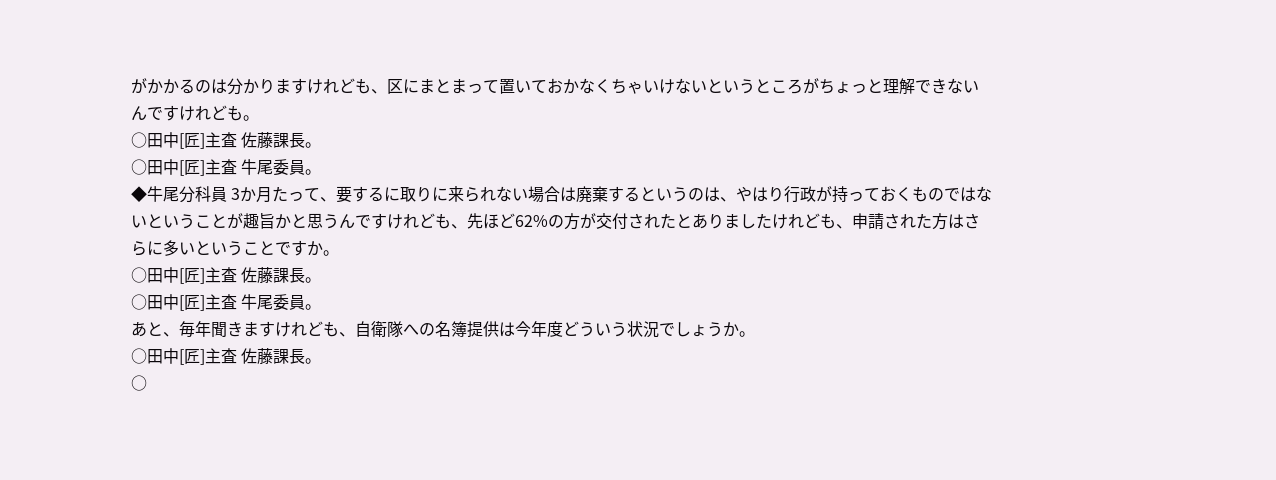がかかるのは分かりますけれども、区にまとまって置いておかなくちゃいけないというところがちょっと理解できないんですけれども。
○田中[匠]主査 佐藤課長。
○田中[匠]主査 牛尾委員。
◆牛尾分科員 3か月たって、要するに取りに来られない場合は廃棄するというのは、やはり行政が持っておくものではないということが趣旨かと思うんですけれども、先ほど62%の方が交付されたとありましたけれども、申請された方はさらに多いということですか。
○田中[匠]主査 佐藤課長。
○田中[匠]主査 牛尾委員。
あと、毎年聞きますけれども、自衛隊への名簿提供は今年度どういう状況でしょうか。
○田中[匠]主査 佐藤課長。
○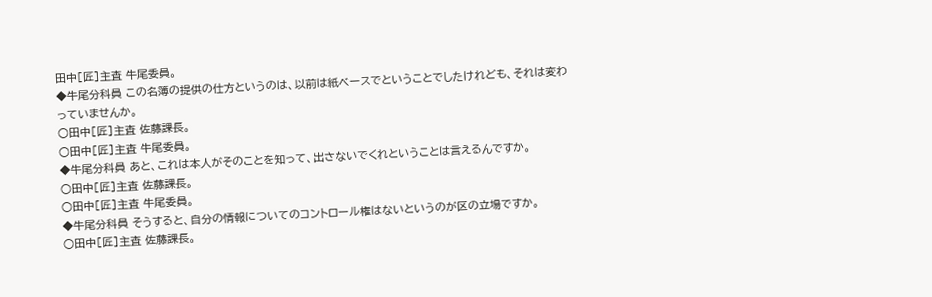田中[匠]主査 牛尾委員。
◆牛尾分科員 この名簿の提供の仕方というのは、以前は紙ベースでということでしたけれども、それは変わっていませんか。
○田中[匠]主査 佐藤課長。
○田中[匠]主査 牛尾委員。
◆牛尾分科員 あと、これは本人がそのことを知って、出さないでくれということは言えるんですか。
○田中[匠]主査 佐藤課長。
○田中[匠]主査 牛尾委員。
◆牛尾分科員 そうすると、自分の情報についてのコントロール権はないというのが区の立場ですか。
○田中[匠]主査 佐藤課長。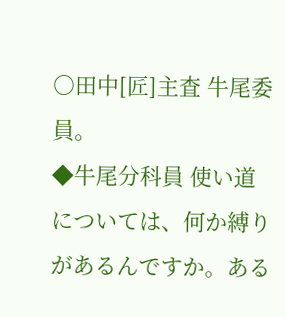○田中[匠]主査 牛尾委員。
◆牛尾分科員 使い道については、何か縛りがあるんですか。ある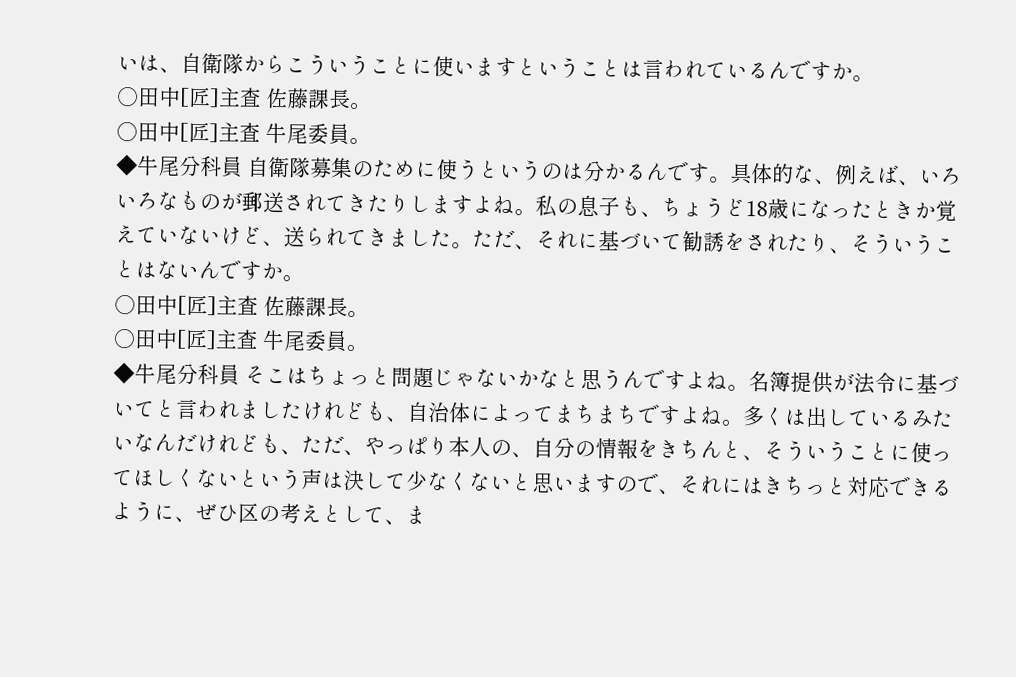いは、自衛隊からこういうことに使いますということは言われているんですか。
○田中[匠]主査 佐藤課長。
○田中[匠]主査 牛尾委員。
◆牛尾分科員 自衛隊募集のために使うというのは分かるんです。具体的な、例えば、いろいろなものが郵送されてきたりしますよね。私の息子も、ちょうど18歳になったときか覚えていないけど、送られてきました。ただ、それに基づいて勧誘をされたり、そういうことはないんですか。
○田中[匠]主査 佐藤課長。
○田中[匠]主査 牛尾委員。
◆牛尾分科員 そこはちょっと問題じゃないかなと思うんですよね。名簿提供が法令に基づいてと言われましたけれども、自治体によってまちまちですよね。多くは出しているみたいなんだけれども、ただ、やっぱり本人の、自分の情報をきちんと、そういうことに使ってほしくないという声は決して少なくないと思いますので、それにはきちっと対応できるように、ぜひ区の考えとして、ま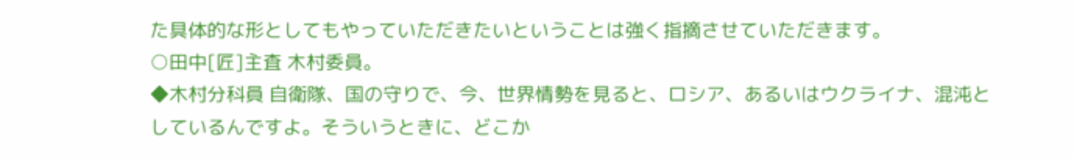た具体的な形としてもやっていただきたいということは強く指摘させていただきます。
○田中[匠]主査 木村委員。
◆木村分科員 自衛隊、国の守りで、今、世界情勢を見ると、ロシア、あるいはウクライナ、混沌としているんですよ。そういうときに、どこか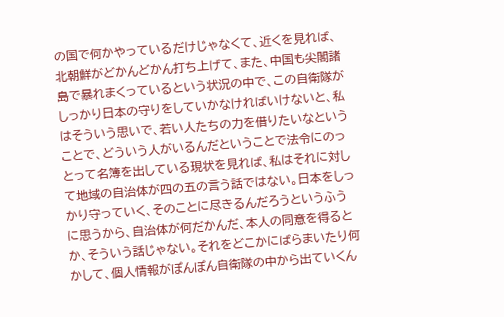の国で何かやっているだけじゃなくて、近くを見れば、北朝鮮がどかんどかん打ち上げて、また、中国も尖閣諸島で暴れまくっているという状況の中で、この自衛隊がしっかり日本の守りをしていかなければいけないと、私はそういう思いで、若い人たちの力を借りたいなということで、どういう人がいるんだということで法令にのっとって名簿を出している現状を見れば、私はそれに対して地域の自治体が四の五の言う話ではない。日本をしっかり守っていく、そのことに尽きるんだろうというふうに思うから、自治体が何だかんだ、本人の同意を得るとか、そういう話じゃない。それをどこかにばらまいたり何かして、個人情報がぽんぽん自衛隊の中から出ていくん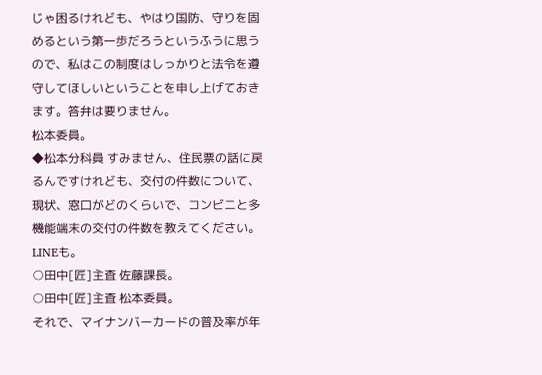じゃ困るけれども、やはり国防、守りを固めるという第一歩だろうというふうに思うので、私はこの制度はしっかりと法令を遵守してほしいということを申し上げておきます。答弁は要りません。
松本委員。
◆松本分科員 すみません、住民票の話に戻るんですけれども、交付の件数について、現状、窓口がどのくらいで、コンビニと多機能端末の交付の件数を教えてください。LINEも。
○田中[匠]主査 佐藤課長。
○田中[匠]主査 松本委員。
それで、マイナンバーカードの普及率が年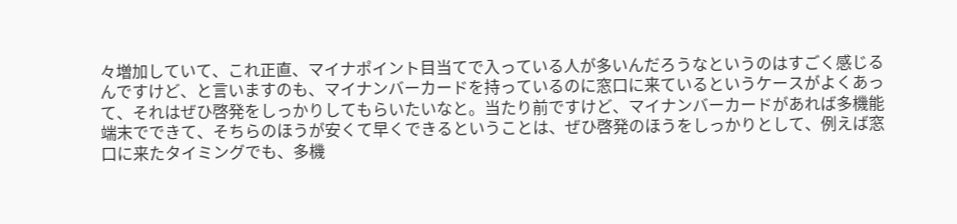々増加していて、これ正直、マイナポイント目当てで入っている人が多いんだろうなというのはすごく感じるんですけど、と言いますのも、マイナンバーカードを持っているのに窓口に来ているというケースがよくあって、それはぜひ啓発をしっかりしてもらいたいなと。当たり前ですけど、マイナンバーカードがあれば多機能端末でできて、そちらのほうが安くて早くできるということは、ぜひ啓発のほうをしっかりとして、例えば窓口に来たタイミングでも、多機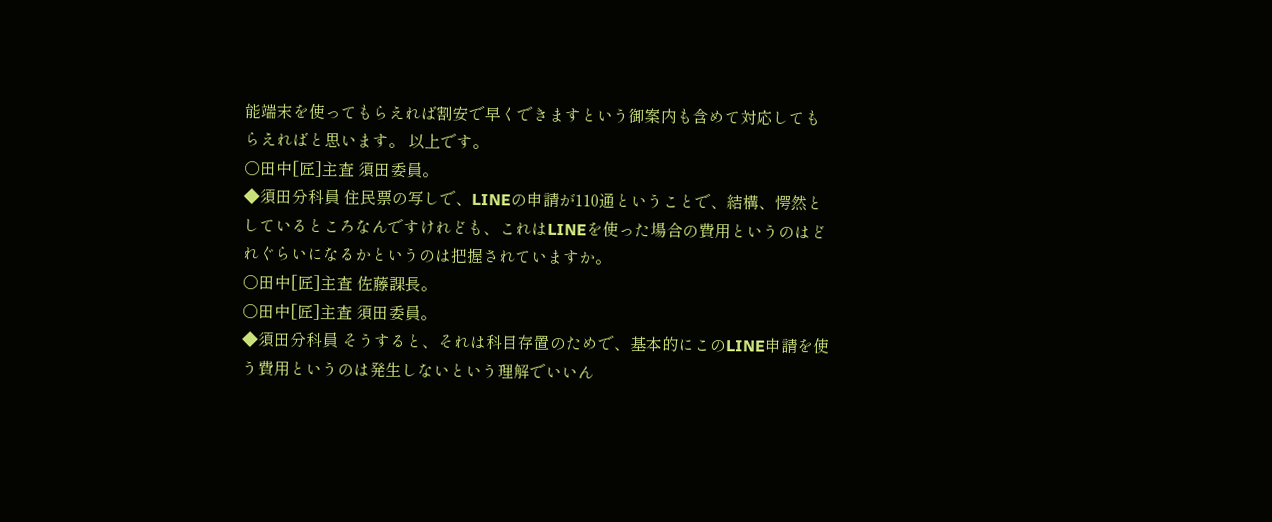能端末を使ってもらえれば割安で早くできますという御案内も含めて対応してもらえればと思います。 以上です。
○田中[匠]主査 須田委員。
◆須田分科員 住民票の写しで、LINEの申請が110通ということで、結構、愕然としているところなんですけれども、これはLINEを使った場合の費用というのはどれぐらいになるかというのは把握されていますか。
○田中[匠]主査 佐藤課長。
○田中[匠]主査 須田委員。
◆須田分科員 そうすると、それは科目存置のためで、基本的にこのLINE申請を使う費用というのは発生しないという理解でいいん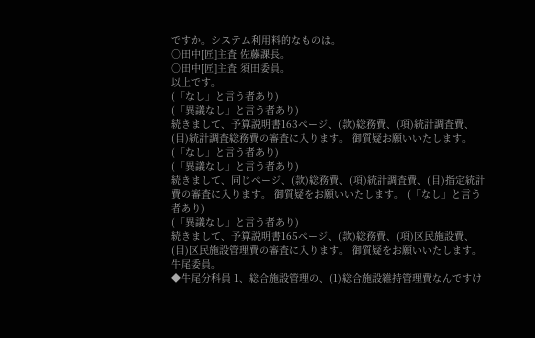ですか。システム利用料的なものは。
○田中[匠]主査 佐藤課長。
○田中[匠]主査 須田委員。
以上です。
(「なし」と言う者あり)
(「異議なし」と言う者あり)
続きまして、予算説明書163ページ、(款)総務費、(項)統計調査費、(目)統計調査総務費の審査に入ります。 御質疑お願いいたします。 (「なし」と言う者あり)
(「異議なし」と言う者あり)
続きまして、同じページ、(款)総務費、(項)統計調査費、(目)指定統計費の審査に入ります。 御質疑をお願いいたします。 (「なし」と言う者あり)
(「異議なし」と言う者あり)
続きまして、予算説明書165ページ、(款)総務費、(項)区民施設費、(目)区民施設管理費の審査に入ります。 御質疑をお願いいたします。 牛尾委員。
◆牛尾分科員 1、総合施設管理の、(1)総合施設維持管理費なんですけ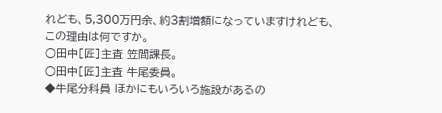れども、5,300万円余、約3割増額になっていますけれども、この理由は何ですか。
○田中[匠]主査 笠間課長。
○田中[匠]主査 牛尾委員。
◆牛尾分科員 ほかにもいろいろ施設があるの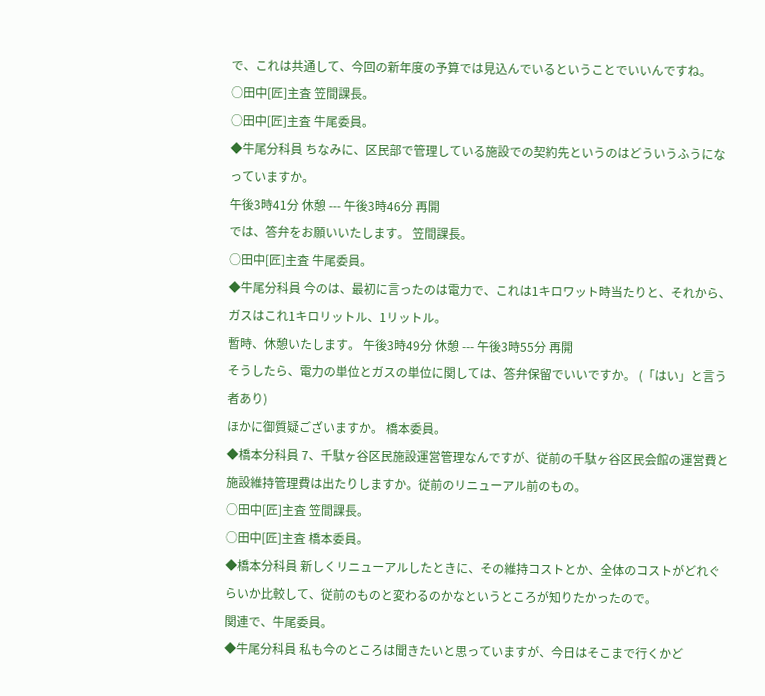で、これは共通して、今回の新年度の予算では見込んでいるということでいいんですね。
○田中[匠]主査 笠間課長。
○田中[匠]主査 牛尾委員。
◆牛尾分科員 ちなみに、区民部で管理している施設での契約先というのはどういうふうになっていますか。
午後3時41分 休憩 --- 午後3時46分 再開
では、答弁をお願いいたします。 笠間課長。
○田中[匠]主査 牛尾委員。
◆牛尾分科員 今のは、最初に言ったのは電力で、これは1キロワット時当たりと、それから、ガスはこれ1キロリットル、1リットル。
暫時、休憩いたします。 午後3時49分 休憩 --- 午後3時55分 再開
そうしたら、電力の単位とガスの単位に関しては、答弁保留でいいですか。 (「はい」と言う者あり)
ほかに御質疑ございますか。 橋本委員。
◆橋本分科員 7、千駄ヶ谷区民施設運営管理なんですが、従前の千駄ヶ谷区民会館の運営費と施設維持管理費は出たりしますか。従前のリニューアル前のもの。
○田中[匠]主査 笠間課長。
○田中[匠]主査 橋本委員。
◆橋本分科員 新しくリニューアルしたときに、その維持コストとか、全体のコストがどれぐらいか比較して、従前のものと変わるのかなというところが知りたかったので。
関連で、牛尾委員。
◆牛尾分科員 私も今のところは聞きたいと思っていますが、今日はそこまで行くかど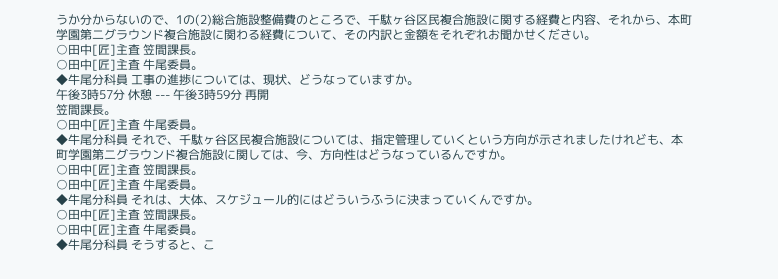うか分からないので、1の(2)総合施設整備費のところで、千駄ヶ谷区民複合施設に関する経費と内容、それから、本町学園第二グラウンド複合施設に関わる経費について、その内訳と金額をそれぞれお聞かせください。
○田中[匠]主査 笠間課長。
○田中[匠]主査 牛尾委員。
◆牛尾分科員 工事の進捗については、現状、どうなっていますか。
午後3時57分 休憩 --- 午後3時59分 再開
笠間課長。
○田中[匠]主査 牛尾委員。
◆牛尾分科員 それで、千駄ヶ谷区民複合施設については、指定管理していくという方向が示されましたけれども、本町学園第二グラウンド複合施設に関しては、今、方向性はどうなっているんですか。
○田中[匠]主査 笠間課長。
○田中[匠]主査 牛尾委員。
◆牛尾分科員 それは、大体、スケジュール的にはどういうふうに決まっていくんですか。
○田中[匠]主査 笠間課長。
○田中[匠]主査 牛尾委員。
◆牛尾分科員 そうすると、こ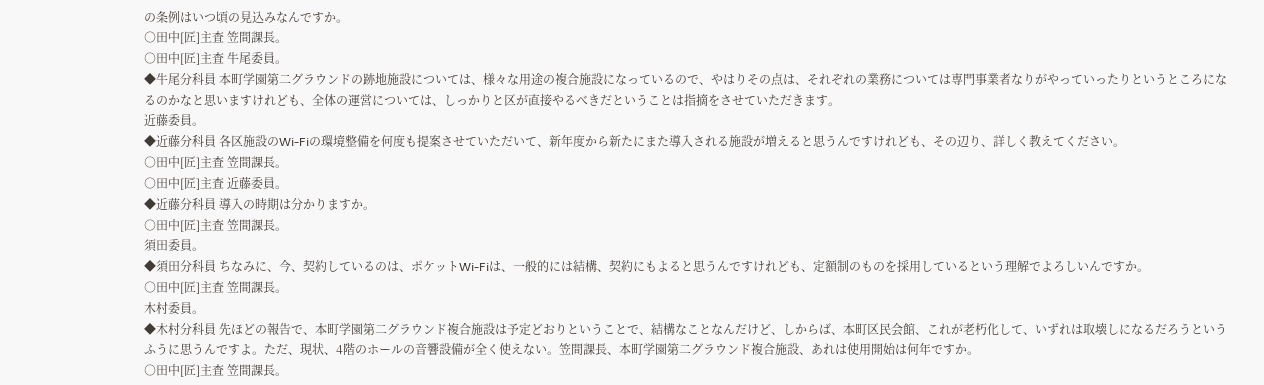の条例はいつ頃の見込みなんですか。
○田中[匠]主査 笠間課長。
○田中[匠]主査 牛尾委員。
◆牛尾分科員 本町学園第二グラウンドの跡地施設については、様々な用途の複合施設になっているので、やはりその点は、それぞれの業務については専門事業者なりがやっていったりというところになるのかなと思いますけれども、全体の運営については、しっかりと区が直接やるべきだということは指摘をさせていただきます。
近藤委員。
◆近藤分科員 各区施設のWi-Fiの環境整備を何度も提案させていただいて、新年度から新たにまた導入される施設が増えると思うんですけれども、その辺り、詳しく教えてください。
○田中[匠]主査 笠間課長。
○田中[匠]主査 近藤委員。
◆近藤分科員 導入の時期は分かりますか。
○田中[匠]主査 笠間課長。
須田委員。
◆須田分科員 ちなみに、今、契約しているのは、ポケットWi-Fiは、一般的には結構、契約にもよると思うんですけれども、定額制のものを採用しているという理解でよろしいんですか。
○田中[匠]主査 笠間課長。
木村委員。
◆木村分科員 先ほどの報告で、本町学園第二グラウンド複合施設は予定どおりということで、結構なことなんだけど、しからば、本町区民会館、これが老朽化して、いずれは取壊しになるだろうというふうに思うんですよ。ただ、現状、4階のホールの音響設備が全く使えない。笠間課長、本町学園第二グラウンド複合施設、あれは使用開始は何年ですか。
○田中[匠]主査 笠間課長。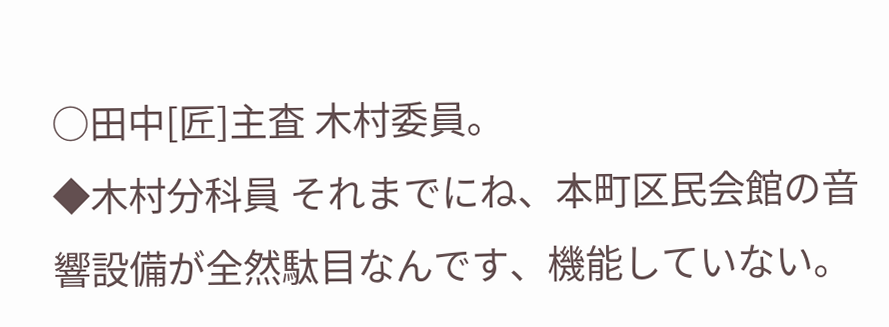○田中[匠]主査 木村委員。
◆木村分科員 それまでにね、本町区民会館の音響設備が全然駄目なんです、機能していない。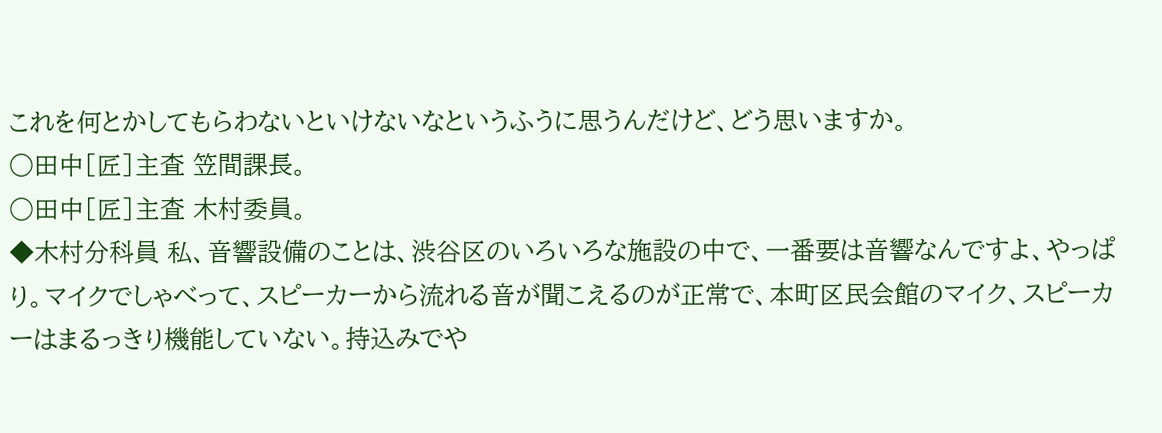これを何とかしてもらわないといけないなというふうに思うんだけど、どう思いますか。
○田中[匠]主査 笠間課長。
○田中[匠]主査 木村委員。
◆木村分科員 私、音響設備のことは、渋谷区のいろいろな施設の中で、一番要は音響なんですよ、やっぱり。マイクでしゃべって、スピーカーから流れる音が聞こえるのが正常で、本町区民会館のマイク、スピーカーはまるっきり機能していない。持込みでや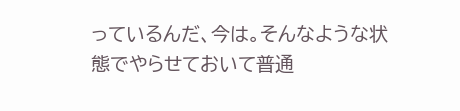っているんだ、今は。そんなような状態でやらせておいて普通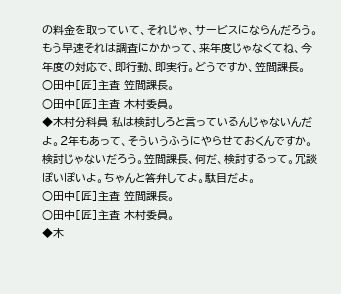の料金を取っていて、それじゃ、サービスにならんだろう。もう早速それは調査にかかって、来年度じゃなくてね、今年度の対応で、即行動、即実行。どうですか、笠間課長。
○田中[匠]主査 笠間課長。
○田中[匠]主査 木村委員。
◆木村分科員 私は検討しろと言っているんじゃないんだよ。2年もあって、そういうふうにやらせておくんですか。検討じゃないだろう。笠間課長、何だ、検討するって。冗談ぽいぽいよ。ちゃんと答弁してよ。駄目だよ。
○田中[匠]主査 笠間課長。
○田中[匠]主査 木村委員。
◆木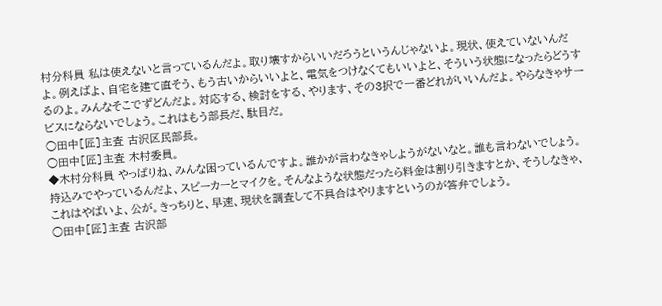村分科員 私は使えないと言っているんだよ。取り壊すからいいだろうというんじゃないよ。現状、使えていないんだよ。例えばよ、自宅を建て直そう、もう古いからいいよと、電気をつけなくてもいいよと、そういう状態になったらどうするのよ。みんなそこでずどんだよ。対応する、検討をする、やります、その3択で一番どれがいいんだよ。やらなきゃサービスにならないでしょう。これはもう部長だ、駄目だ。
○田中[匠]主査 古沢区民部長。
○田中[匠]主査 木村委員。
◆木村分科員 やっぱりね、みんな困っているんですよ。誰かが言わなきゃしようがないなと。誰も言わないでしょう。持込みでやっているんだよ、スピーカーとマイクを。そんなような状態だったら料金は割り引きますとか、そうしなきゃ、これはやばいよ、公が。きっちりと、早速、現状を調査して不具合はやりますというのが答弁でしょう。
○田中[匠]主査 古沢部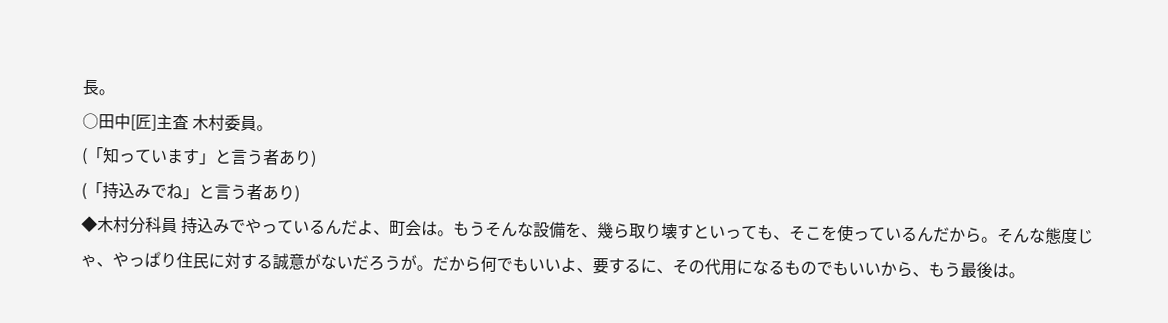長。
○田中[匠]主査 木村委員。
(「知っています」と言う者あり)
(「持込みでね」と言う者あり)
◆木村分科員 持込みでやっているんだよ、町会は。もうそんな設備を、幾ら取り壊すといっても、そこを使っているんだから。そんな態度じゃ、やっぱり住民に対する誠意がないだろうが。だから何でもいいよ、要するに、その代用になるものでもいいから、もう最後は。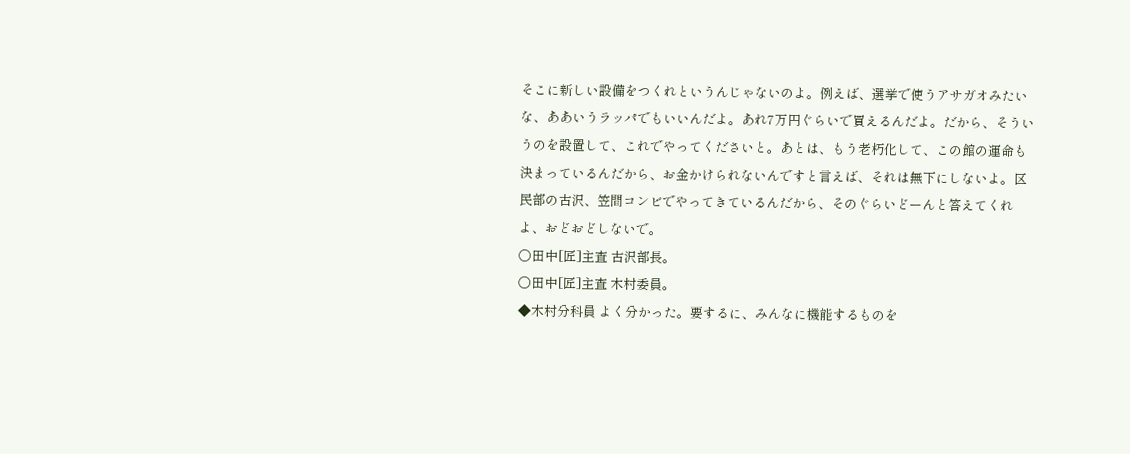そこに新しい設備をつくれというんじゃないのよ。例えば、選挙で使うアサガオみたいな、ああいうラッパでもいいんだよ。あれ7万円ぐらいで買えるんだよ。だから、そういうのを設置して、これでやってくださいと。あとは、もう老朽化して、この館の運命も決まっているんだから、お金かけられないんですと言えば、それは無下にしないよ。区民部の古沢、笠間コンビでやってきているんだから、そのぐらいどーんと答えてくれよ、おどおどしないで。
○田中[匠]主査 古沢部長。
○田中[匠]主査 木村委員。
◆木村分科員 よく分かった。要するに、みんなに機能するものを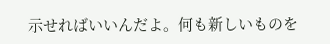示せればいいんだよ。何も新しいものを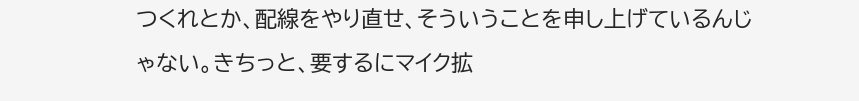つくれとか、配線をやり直せ、そういうことを申し上げているんじゃない。きちっと、要するにマイク拡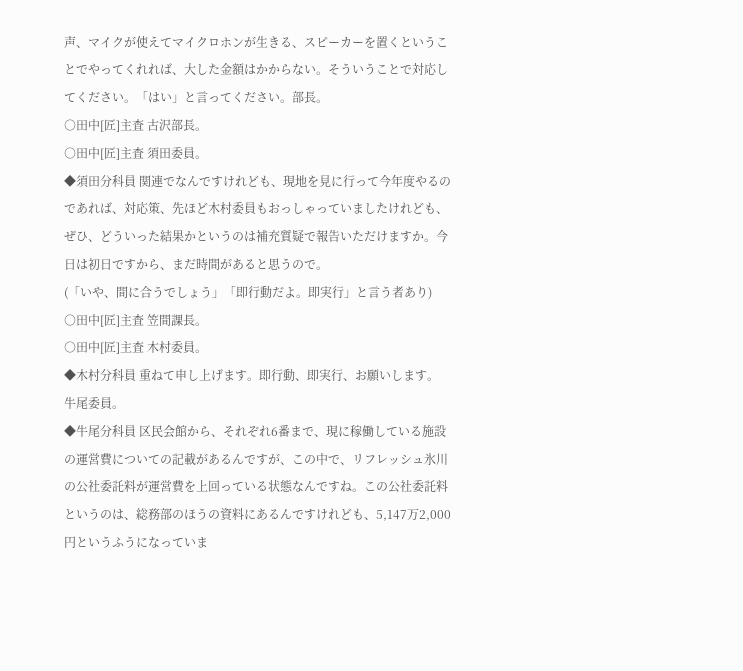声、マイクが使えてマイクロホンが生きる、スピーカーを置くということでやってくれれば、大した金額はかからない。そういうことで対応してください。「はい」と言ってください。部長。
○田中[匠]主査 古沢部長。
○田中[匠]主査 須田委員。
◆須田分科員 関連でなんですけれども、現地を見に行って今年度やるのであれば、対応策、先ほど木村委員もおっしゃっていましたけれども、ぜひ、どういった結果かというのは補充質疑で報告いただけますか。今日は初日ですから、まだ時間があると思うので。
(「いや、間に合うでしょう」「即行動だよ。即実行」と言う者あり)
○田中[匠]主査 笠間課長。
○田中[匠]主査 木村委員。
◆木村分科員 重ねて申し上げます。即行動、即実行、お願いします。
牛尾委員。
◆牛尾分科員 区民会館から、それぞれ6番まで、現に稼働している施設の運営費についての記載があるんですが、この中で、リフレッシュ氷川の公社委託料が運営費を上回っている状態なんですね。この公社委託料というのは、総務部のほうの資料にあるんですけれども、5,147万2,000円というふうになっていま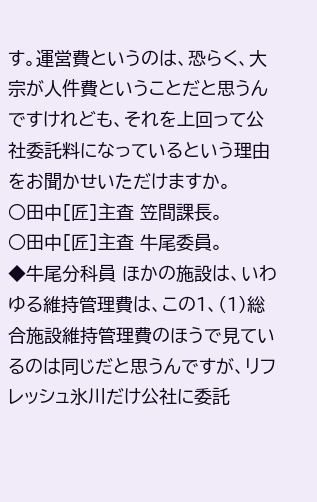す。運営費というのは、恐らく、大宗が人件費ということだと思うんですけれども、それを上回って公社委託料になっているという理由をお聞かせいただけますか。
○田中[匠]主査 笠間課長。
○田中[匠]主査 牛尾委員。
◆牛尾分科員 ほかの施設は、いわゆる維持管理費は、この1、(1)総合施設維持管理費のほうで見ているのは同じだと思うんですが、リフレッシュ氷川だけ公社に委託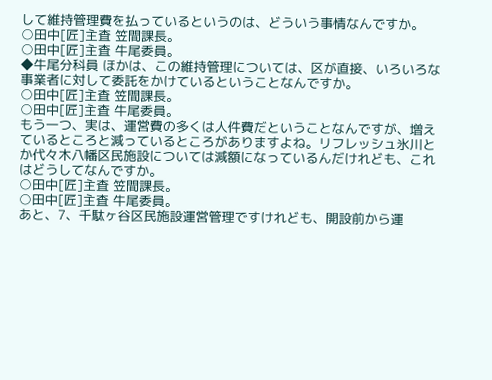して維持管理費を払っているというのは、どういう事情なんですか。
○田中[匠]主査 笠間課長。
○田中[匠]主査 牛尾委員。
◆牛尾分科員 ほかは、この維持管理については、区が直接、いろいろな事業者に対して委託をかけているということなんですか。
○田中[匠]主査 笠間課長。
○田中[匠]主査 牛尾委員。
もう一つ、実は、運営費の多くは人件費だということなんですが、増えているところと減っているところがありますよね。リフレッシュ氷川とか代々木八幡区民施設については減額になっているんだけれども、これはどうしてなんですか。
○田中[匠]主査 笠間課長。
○田中[匠]主査 牛尾委員。
あと、7、千駄ヶ谷区民施設運営管理ですけれども、開設前から運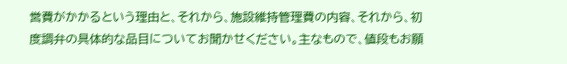営費がかかるという理由と、それから、施設維持管理費の内容、それから、初度調弁の具体的な品目についてお聞かせください。主なもので、値段もお願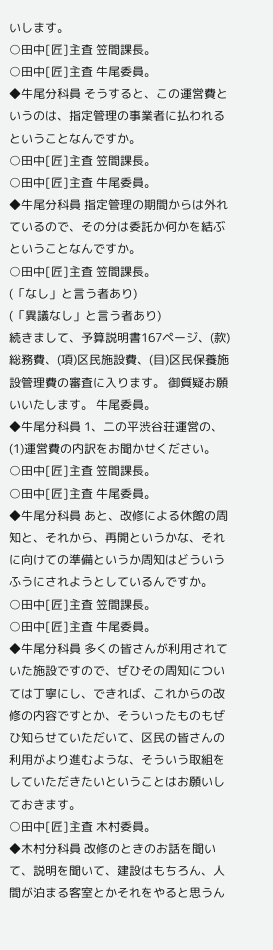いします。
○田中[匠]主査 笠間課長。
○田中[匠]主査 牛尾委員。
◆牛尾分科員 そうすると、この運営費というのは、指定管理の事業者に払われるということなんですか。
○田中[匠]主査 笠間課長。
○田中[匠]主査 牛尾委員。
◆牛尾分科員 指定管理の期間からは外れているので、その分は委託か何かを結ぶということなんですか。
○田中[匠]主査 笠間課長。
(「なし」と言う者あり)
(「異議なし」と言う者あり)
続きまして、予算説明書167ページ、(款)総務費、(項)区民施設費、(目)区民保養施設管理費の審査に入ります。 御質疑お願いいたします。 牛尾委員。
◆牛尾分科員 1、二の平渋谷荘運営の、(1)運営費の内訳をお聞かせください。
○田中[匠]主査 笠間課長。
○田中[匠]主査 牛尾委員。
◆牛尾分科員 あと、改修による休館の周知と、それから、再開というかな、それに向けての準備というか周知はどういうふうにされようとしているんですか。
○田中[匠]主査 笠間課長。
○田中[匠]主査 牛尾委員。
◆牛尾分科員 多くの皆さんが利用されていた施設ですので、ぜひその周知については丁寧にし、できれば、これからの改修の内容ですとか、そういったものもぜひ知らせていただいて、区民の皆さんの利用がより進むような、そういう取組をしていただきたいということはお願いしておきます。
○田中[匠]主査 木村委員。
◆木村分科員 改修のときのお話を聞いて、説明を聞いて、建設はもちろん、人間が泊まる客室とかそれをやると思うん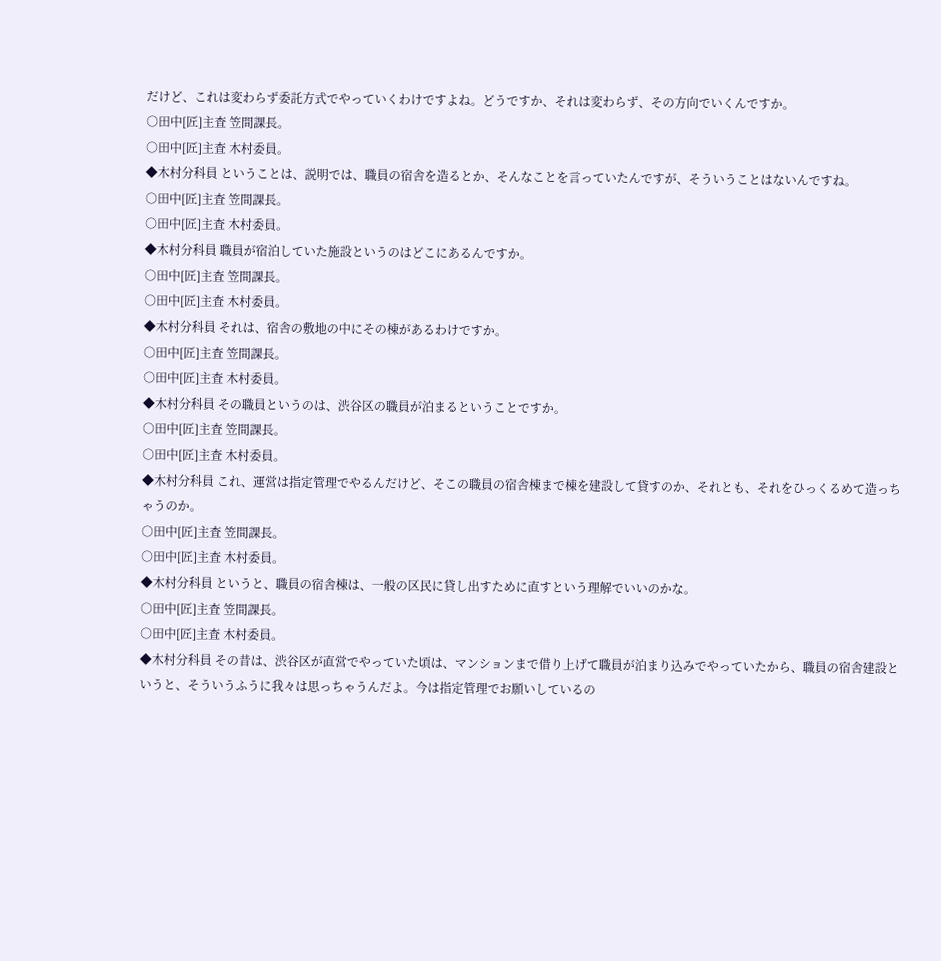だけど、これは変わらず委託方式でやっていくわけですよね。どうですか、それは変わらず、その方向でいくんですか。
○田中[匠]主査 笠間課長。
○田中[匠]主査 木村委員。
◆木村分科員 ということは、説明では、職員の宿舎を造るとか、そんなことを言っていたんですが、そういうことはないんですね。
○田中[匠]主査 笠間課長。
○田中[匠]主査 木村委員。
◆木村分科員 職員が宿泊していた施設というのはどこにあるんですか。
○田中[匠]主査 笠間課長。
○田中[匠]主査 木村委員。
◆木村分科員 それは、宿舎の敷地の中にその棟があるわけですか。
○田中[匠]主査 笠間課長。
○田中[匠]主査 木村委員。
◆木村分科員 その職員というのは、渋谷区の職員が泊まるということですか。
○田中[匠]主査 笠間課長。
○田中[匠]主査 木村委員。
◆木村分科員 これ、運営は指定管理でやるんだけど、そこの職員の宿舎棟まで棟を建設して貸すのか、それとも、それをひっくるめて造っちゃうのか。
○田中[匠]主査 笠間課長。
○田中[匠]主査 木村委員。
◆木村分科員 というと、職員の宿舎棟は、一般の区民に貸し出すために直すという理解でいいのかな。
○田中[匠]主査 笠間課長。
○田中[匠]主査 木村委員。
◆木村分科員 その昔は、渋谷区が直営でやっていた頃は、マンションまで借り上げて職員が泊まり込みでやっていたから、職員の宿舎建設というと、そういうふうに我々は思っちゃうんだよ。今は指定管理でお願いしているの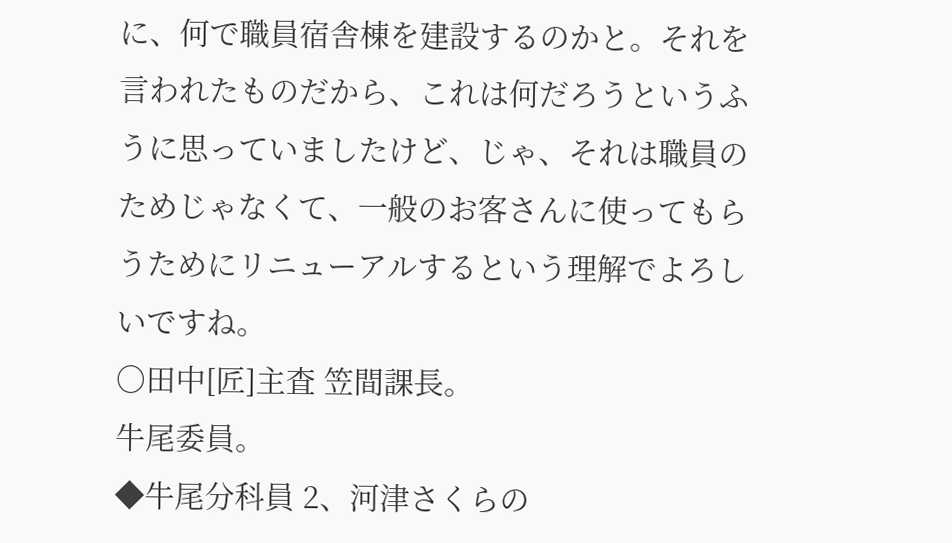に、何で職員宿舎棟を建設するのかと。それを言われたものだから、これは何だろうというふうに思っていましたけど、じゃ、それは職員のためじゃなくて、一般のお客さんに使ってもらうためにリニューアルするという理解でよろしいですね。
○田中[匠]主査 笠間課長。
牛尾委員。
◆牛尾分科員 2、河津さくらの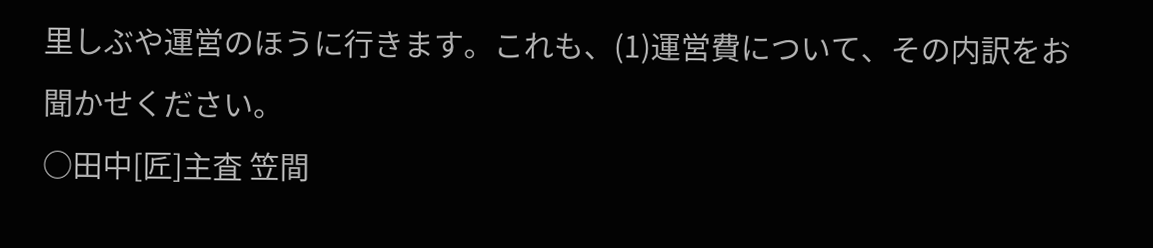里しぶや運営のほうに行きます。これも、(1)運営費について、その内訳をお聞かせください。
○田中[匠]主査 笠間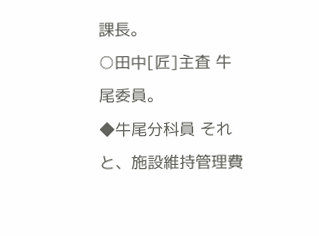課長。
○田中[匠]主査 牛尾委員。
◆牛尾分科員 それと、施設維持管理費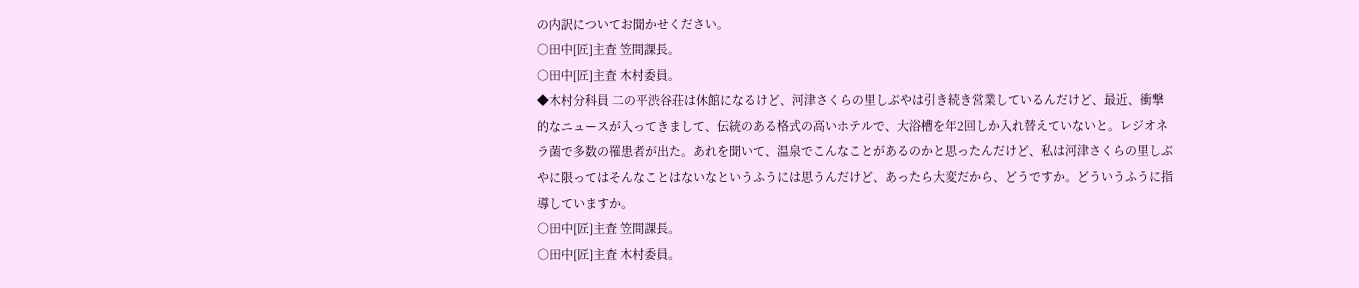の内訳についてお聞かせください。
○田中[匠]主査 笠間課長。
○田中[匠]主査 木村委員。
◆木村分科員 二の平渋谷荘は休館になるけど、河津さくらの里しぶやは引き続き営業しているんだけど、最近、衝撃的なニュースが入ってきまして、伝統のある格式の高いホテルで、大浴槽を年2回しか入れ替えていないと。レジオネラ菌で多数の罹患者が出た。あれを聞いて、温泉でこんなことがあるのかと思ったんだけど、私は河津さくらの里しぶやに限ってはそんなことはないなというふうには思うんだけど、あったら大変だから、どうですか。どういうふうに指導していますか。
○田中[匠]主査 笠間課長。
○田中[匠]主査 木村委員。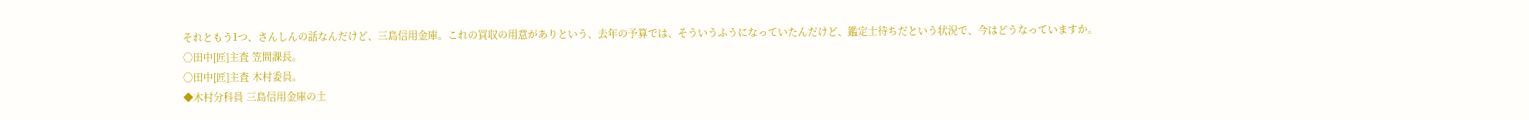それともう1つ、さんしんの話なんだけど、三島信用金庫。これの買収の用意がありという、去年の予算では、そういうふうになっていたんだけど、鑑定士待ちだという状況で、今はどうなっていますか。
○田中[匠]主査 笠間課長。
○田中[匠]主査 木村委員。
◆木村分科員 三島信用金庫の土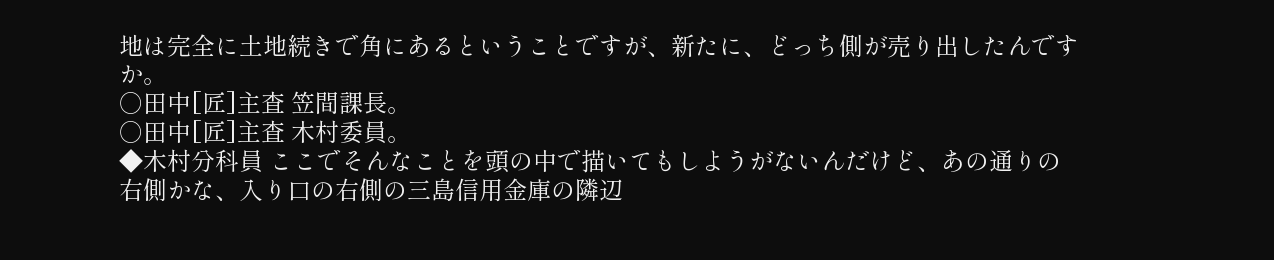地は完全に土地続きで角にあるということですが、新たに、どっち側が売り出したんですか。
○田中[匠]主査 笠間課長。
○田中[匠]主査 木村委員。
◆木村分科員 ここでそんなことを頭の中で描いてもしようがないんだけど、あの通りの右側かな、入り口の右側の三島信用金庫の隣辺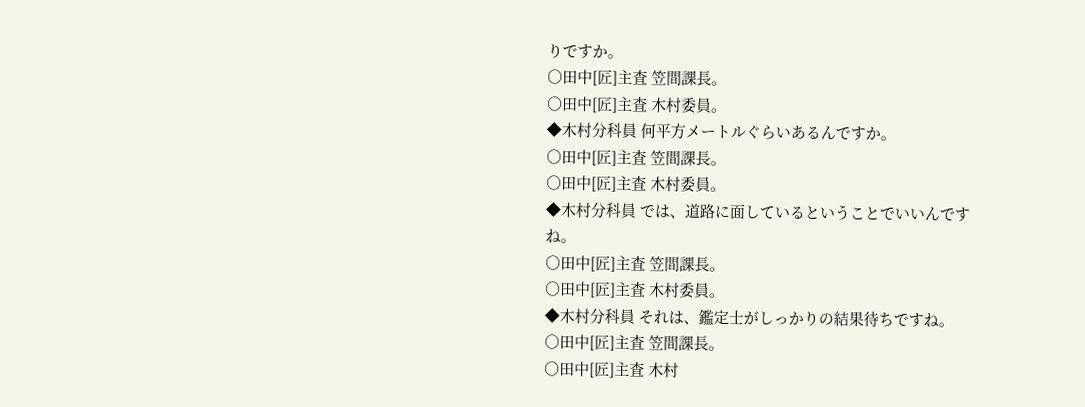りですか。
○田中[匠]主査 笠間課長。
○田中[匠]主査 木村委員。
◆木村分科員 何平方メートルぐらいあるんですか。
○田中[匠]主査 笠間課長。
○田中[匠]主査 木村委員。
◆木村分科員 では、道路に面しているということでいいんですね。
○田中[匠]主査 笠間課長。
○田中[匠]主査 木村委員。
◆木村分科員 それは、鑑定士がしっかりの結果待ちですね。
○田中[匠]主査 笠間課長。
○田中[匠]主査 木村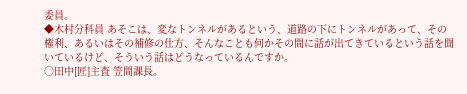委員。
◆木村分科員 あそこは、変なトンネルがあるという、道路の下にトンネルがあって、その権利、あるいはその補修の仕方、そんなことも何かその間に話が出てきているという話を聞いているけど、そういう話はどうなっているんですか。
○田中[匠]主査 笠間課長。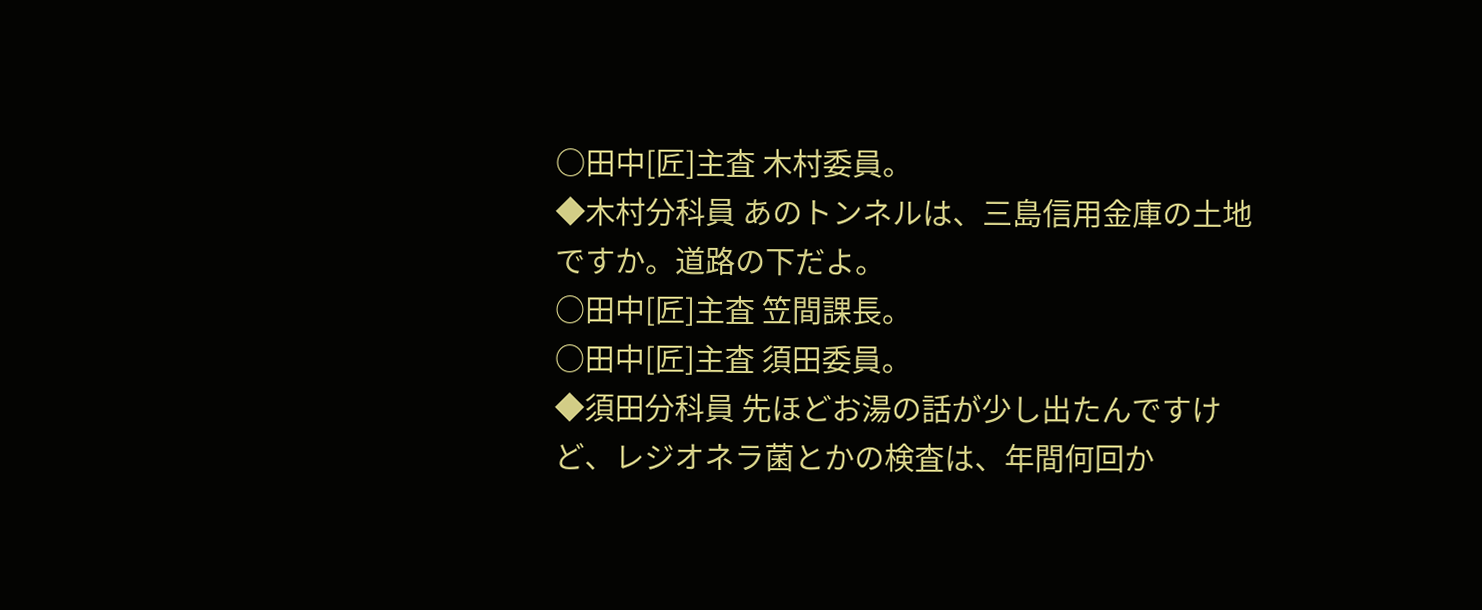○田中[匠]主査 木村委員。
◆木村分科員 あのトンネルは、三島信用金庫の土地ですか。道路の下だよ。
○田中[匠]主査 笠間課長。
○田中[匠]主査 須田委員。
◆須田分科員 先ほどお湯の話が少し出たんですけど、レジオネラ菌とかの検査は、年間何回か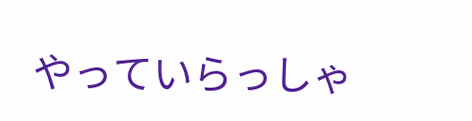やっていらっしゃ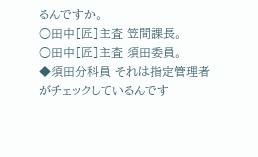るんですか。
○田中[匠]主査 笠間課長。
○田中[匠]主査 須田委員。
◆須田分科員 それは指定管理者がチェックしているんです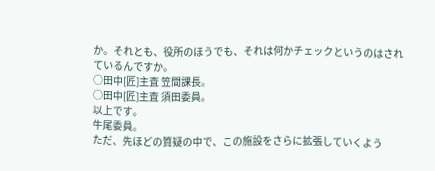か。それとも、役所のほうでも、それは何かチェックというのはされているんですか。
○田中[匠]主査 笠間課長。
○田中[匠]主査 須田委員。
以上です。
牛尾委員。
ただ、先ほどの質疑の中で、この施設をさらに拡張していくよう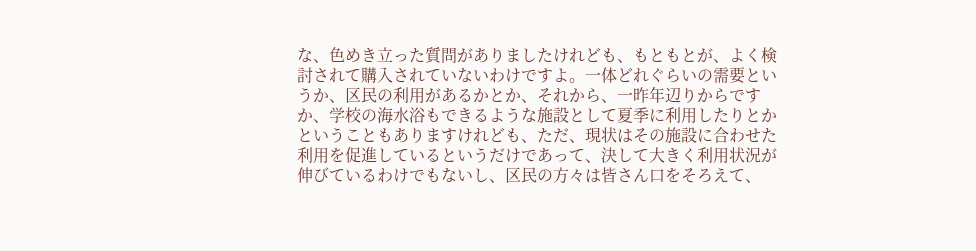な、色めき立った質問がありましたけれども、もともとが、よく検討されて購入されていないわけですよ。一体どれぐらいの需要というか、区民の利用があるかとか、それから、一昨年辺りからですか、学校の海水浴もできるような施設として夏季に利用したりとかということもありますけれども、ただ、現状はその施設に合わせた利用を促進しているというだけであって、決して大きく利用状況が伸びているわけでもないし、区民の方々は皆さん口をそろえて、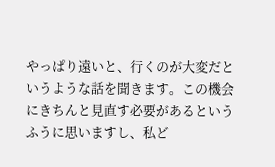やっぱり遠いと、行くのが大変だというような話を聞きます。この機会にきちんと見直す必要があるというふうに思いますし、私ど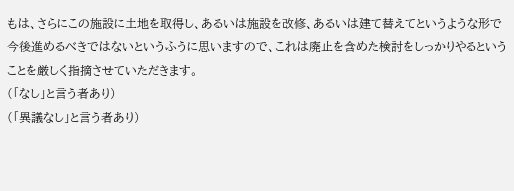もは、さらにこの施設に土地を取得し、あるいは施設を改修、あるいは建て替えてというような形で今後進めるべきではないというふうに思いますので、これは廃止を含めた検討をしっかりやるということを厳しく指摘させていただきます。
(「なし」と言う者あり)
(「異議なし」と言う者あり)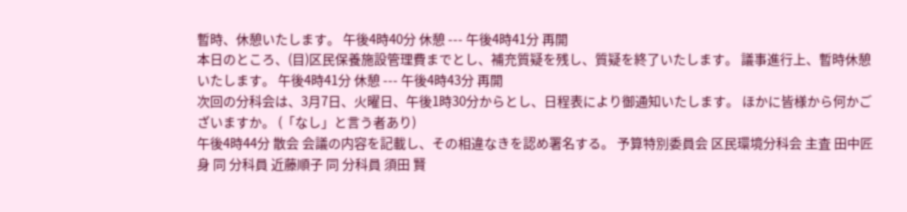暫時、休憩いたします。 午後4時40分 休憩 --- 午後4時41分 再開
本日のところ、(目)区民保養施設管理費までとし、補充質疑を残し、質疑を終了いたします。 議事進行上、暫時休憩いたします。 午後4時41分 休憩 --- 午後4時43分 再開
次回の分科会は、3月7日、火曜日、午後1時30分からとし、日程表により御通知いたします。 ほかに皆様から何かございますか。 (「なし」と言う者あり)
午後4時44分 散会 会議の内容を記載し、その相違なきを認め署名する。 予算特別委員会 区民環境分科会 主査 田中匠身 同 分科員 近藤順子 同 分科員 須田 賢